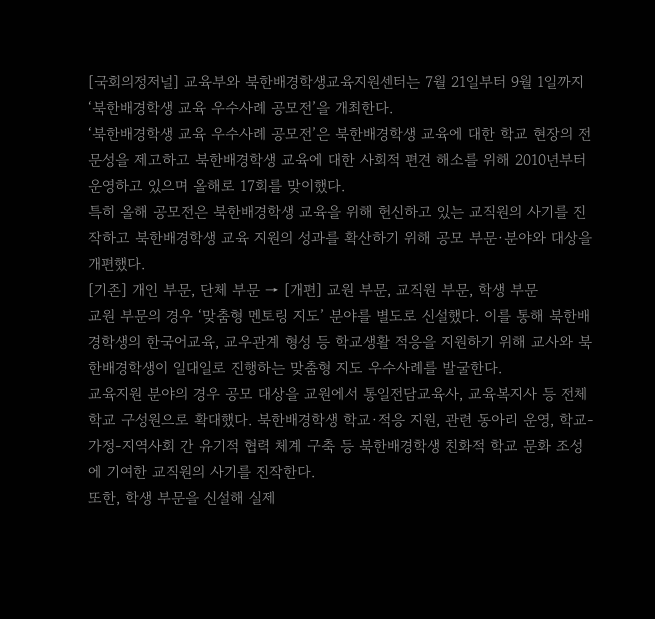[국회의정저널] 교육부와 북한배경학생교육지원센터는 7월 21일부터 9월 1일까지 ‘북한배경학생 교육 우수사례 공모전’을 개최한다.
‘북한배경학생 교육 우수사례 공모전’은 북한배경학생 교육에 대한 학교 현장의 전문성을 제고하고 북한배경학생 교육에 대한 사회적 편견 해소를 위해 2010년부터 운영하고 있으며 올해로 17회를 맞이했다.
특히 올해 공모전은 북한배경학생 교육을 위해 헌신하고 있는 교직원의 사기를 진작하고 북한배경학생 교육 지원의 성과를 확산하기 위해 공모 부문·분야와 대상을 개편했다.
[기존] 개인 부문, 단체 부문 → [개편] 교원 부문, 교직원 부문, 학생 부문
교원 부문의 경우 ‘맞춤형 멘토링 지도’ 분야를 별도로 신설했다. 이를 통해 북한배경학생의 한국어교육, 교우관계 형성 등 학교생활 적응을 지원하기 위해 교사와 북한배경학생이 일대일로 진행하는 맞춤형 지도 우수사례를 발굴한다.
교육지원 분야의 경우 공모 대상을 교원에서 통일전담교육사, 교육복지사 등 전체 학교 구성원으로 확대했다. 북한배경학생 학교·적응 지원, 관련 동아리 운영, 학교-가정-지역사회 간 유기적 협력 체계 구축 등 북한배경학생 친화적 학교 문화 조성에 기여한 교직원의 사기를 진작한다.
또한, 학생 부문을 신설해 실제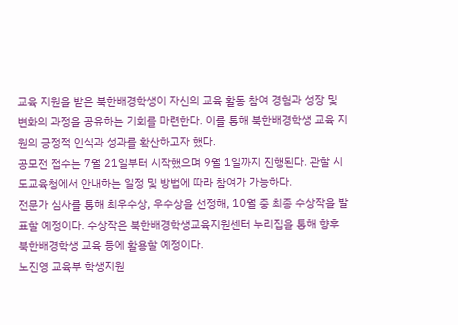교육 지원을 받은 북한배경학생이 자신의 교육 활동 참여 경험과 성장 및 변화의 과정을 공유하는 기회를 마련한다. 이를 통해 북한배경학생 교육 지원의 긍정적 인식과 성과를 확산하고자 했다.
공모전 접수는 7월 21일부터 시작했으며 9월 1일까지 진행된다. 관할 시도교육청에서 안내하는 일정 및 방법에 따라 참여가 가능하다.
전문가 심사를 통해 최우수상, 우수상을 선정해, 10월 중 최종 수상작을 발표할 예정이다. 수상작은 북한배경학생교육지원센터 누리집을 통해 향후 북한배경학생 교육 등에 활용할 예정이다.
노진영 교육부 학생지원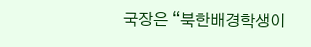국장은 “북한배경학생이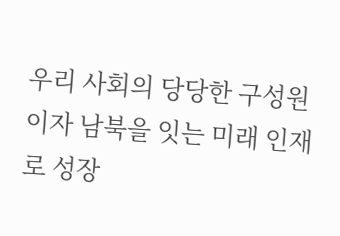우리 사회의 당당한 구성원이자 남북을 잇는 미래 인재로 성장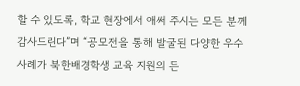할 수 있도록, 학교 현장에서 애써 주시는 모든 분께 감사드린다”며 “공모전을 통해 발굴된 다양한 우수사례가 북한배경학생 교육 지원의 든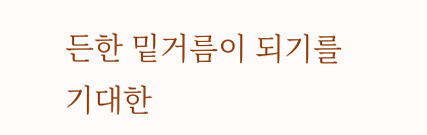든한 밑거름이 되기를 기대한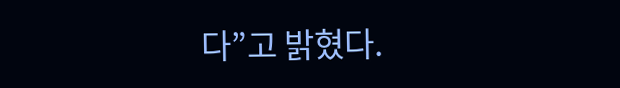다”고 밝혔다.